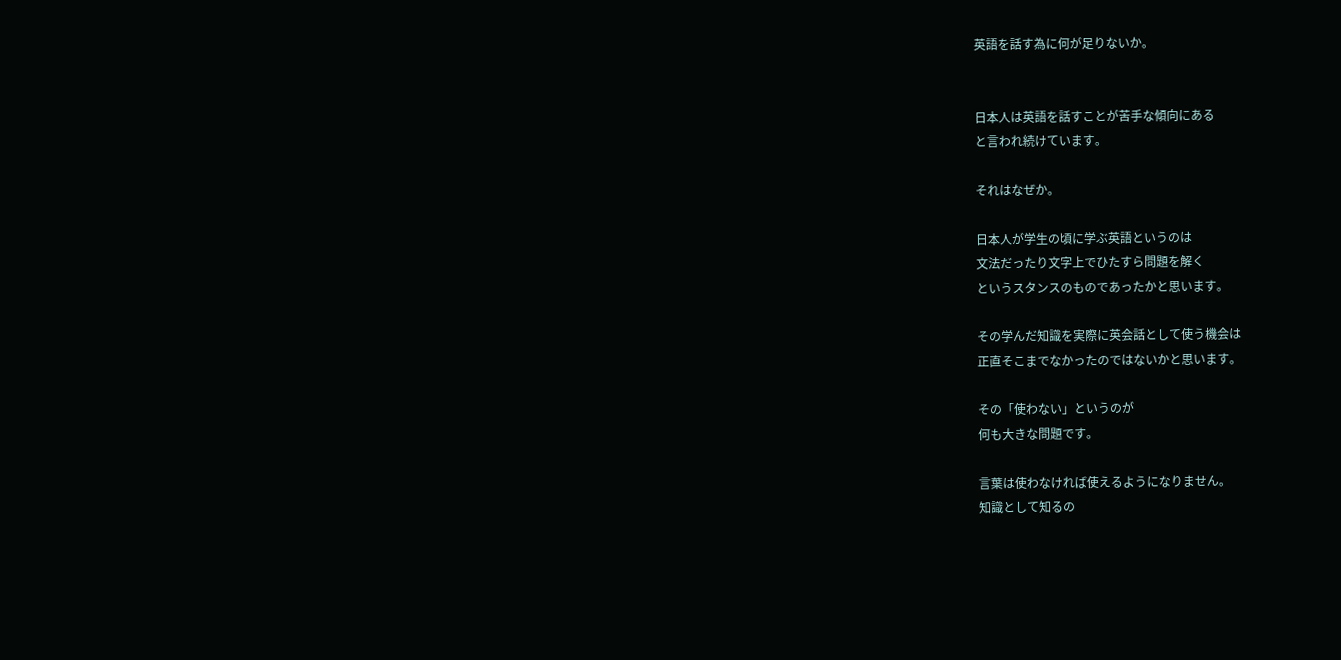英語を話す為に何が足りないか。


日本人は英語を話すことが苦手な傾向にある
と言われ続けています。

それはなぜか。

日本人が学生の頃に学ぶ英語というのは
文法だったり文字上でひたすら問題を解く
というスタンスのものであったかと思います。

その学んだ知識を実際に英会話として使う機会は
正直そこまでなかったのではないかと思います。

その「使わない」というのが
何も大きな問題です。

言葉は使わなければ使えるようになりません。
知識として知るの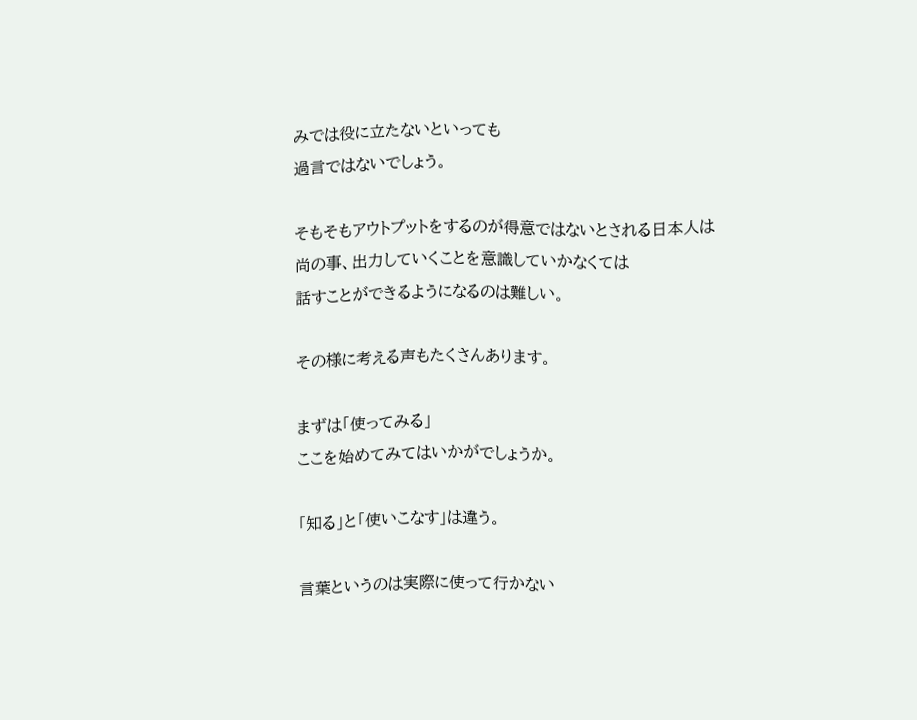みでは役に立たないといっても
過言ではないでしょう。

そもそもアウトプットをするのが得意ではないとされる日本人は
尚の事、出力していくことを意識していかなくては
話すことができるようになるのは難しい。

その様に考える声もたくさんあります。

まずは「使ってみる」
ここを始めてみてはいかがでしょうか。

「知る」と「使いこなす」は違う。

言葉というのは実際に使って行かない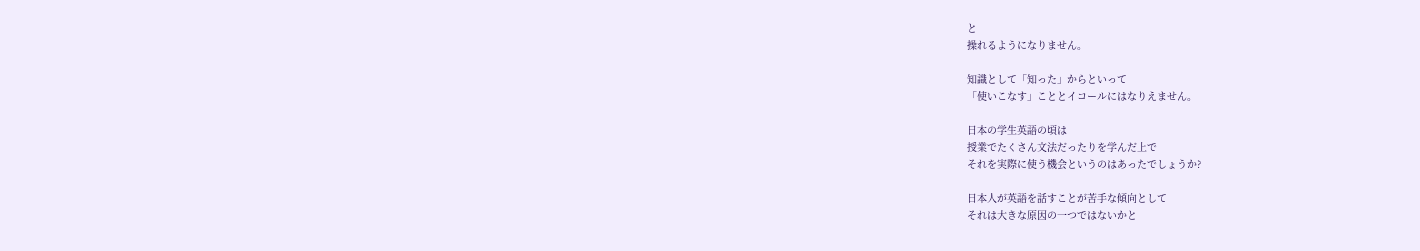と
操れるようになりません。

知識として「知った」からといって
「使いこなす」こととイコールにはなりえません。

日本の学生英語の頃は
授業でたくさん文法だったりを学んだ上で
それを実際に使う機会というのはあったでしょうか?

日本人が英語を話すことが苦手な傾向として
それは大きな原因の一つではないかと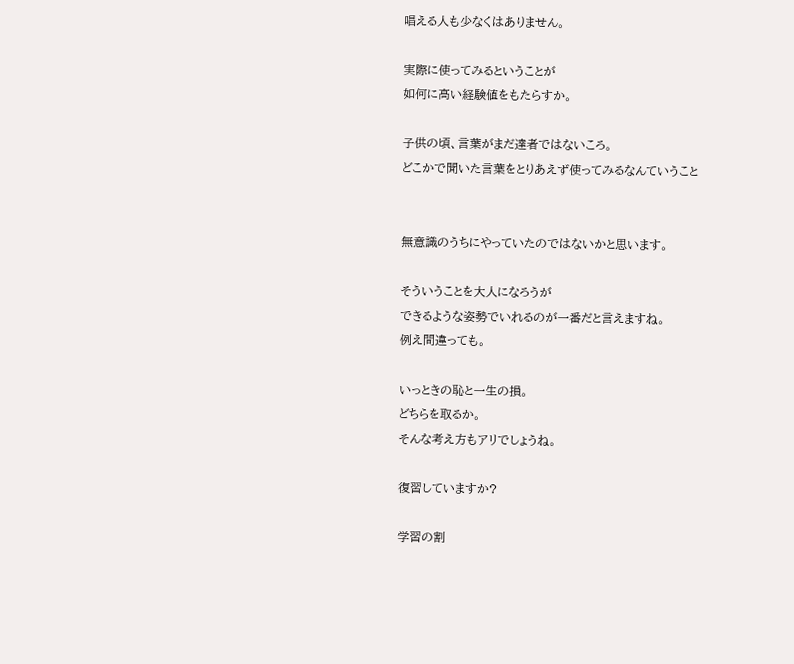唱える人も少なくはありません。

実際に使ってみるということが
如何に高い経験値をもたらすか。

子供の頃、言葉がまだ達者ではないころ。
どこかで聞いた言葉をとりあえず使ってみるなんていうこと


無意識のうちにやっていたのではないかと思います。

そういうことを大人になろうが
できるような姿勢でいれるのが一番だと言えますね。
例え間違っても。

いっときの恥と一生の損。
どちらを取るか。
そんな考え方もアリでしょうね。

復習していますか?

学習の割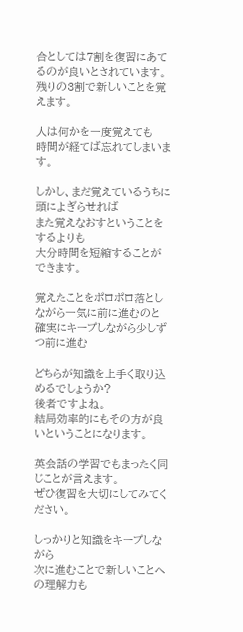合としては7割を復習にあてるのが良いとされています。
残りの3割で新しいことを覚えます。

人は何かを一度覚えても
時間が経てば忘れてしまいます。

しかし、まだ覚えているうちに頭によぎらせれば
また覚えなおすということをするよりも
大分時間を短縮することができます。

覚えたことをポロポロ落としながら一気に前に進むのと
確実にキープしながら少しずつ前に進む

どちらが知識を上手く取り込めるでしょうか?
後者ですよね。
結局効率的にもその方が良いということになります。

英会話の学習でもまったく同じことが言えます。
ぜひ復習を大切にしてみてください。

しっかりと知識をキープしながら
次に進むことで新しいことへの理解力も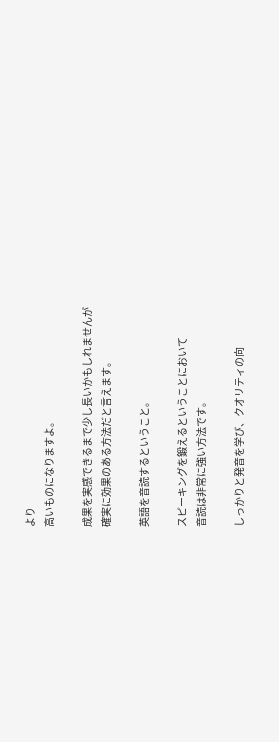より
高いものになりますよ。

成果を実感できるまで少し長いかもしれませんが
確実に効果のある方法だと言えます。

英語を音読するということ。

スピーキングを鍛えるということにおいて
音読は非常に強い方法です。

しっかりと発音を学び、クオリティの向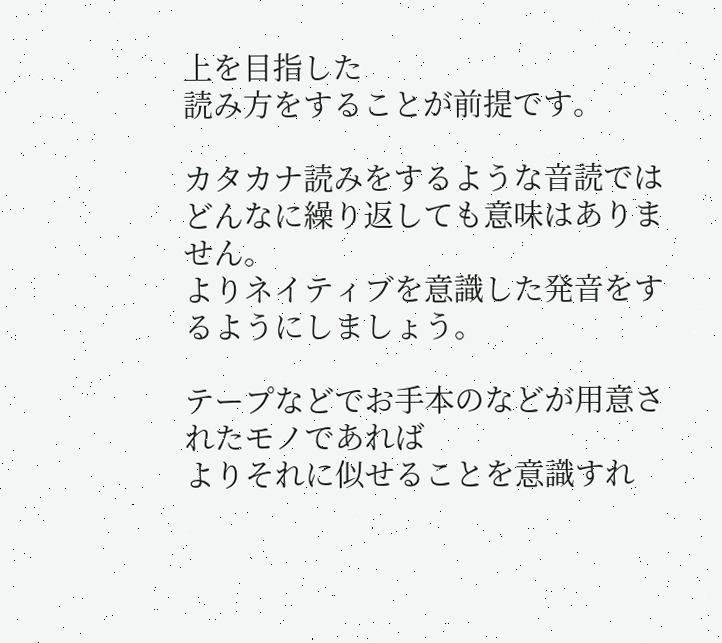上を目指した
読み方をすることが前提です。

カタカナ読みをするような音読では
どんなに繰り返しても意味はありません。
よりネイティブを意識した発音をするようにしましょう。

テープなどでお手本のなどが用意されたモノであれば
よりそれに似せることを意識すれ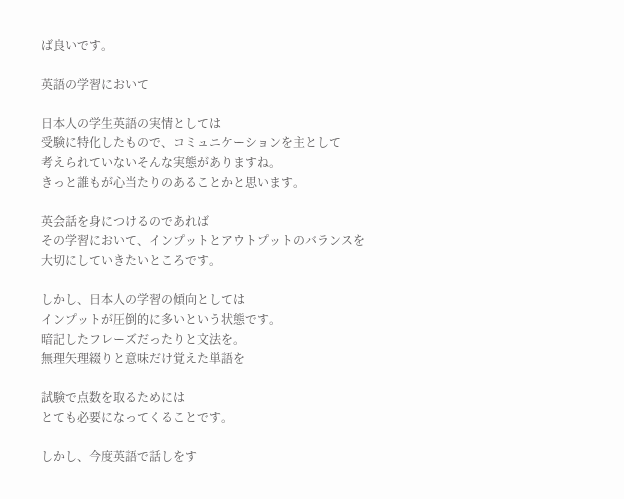ば良いです。

英語の学習において

日本人の学生英語の実情としては
受験に特化したもので、コミュニケーションを主として
考えられていないそんな実態がありますね。
きっと誰もが心当たりのあることかと思います。

英会話を身につけるのであれば
その学習において、インプットとアウトプットのバランスを
大切にしていきたいところです。

しかし、日本人の学習の傾向としては
インプットが圧倒的に多いという状態です。
暗記したフレーズだったりと文法を。
無理矢理綴りと意味だけ覚えた単語を

試験で点数を取るためには
とても必要になってくることです。

しかし、今度英語で話しをす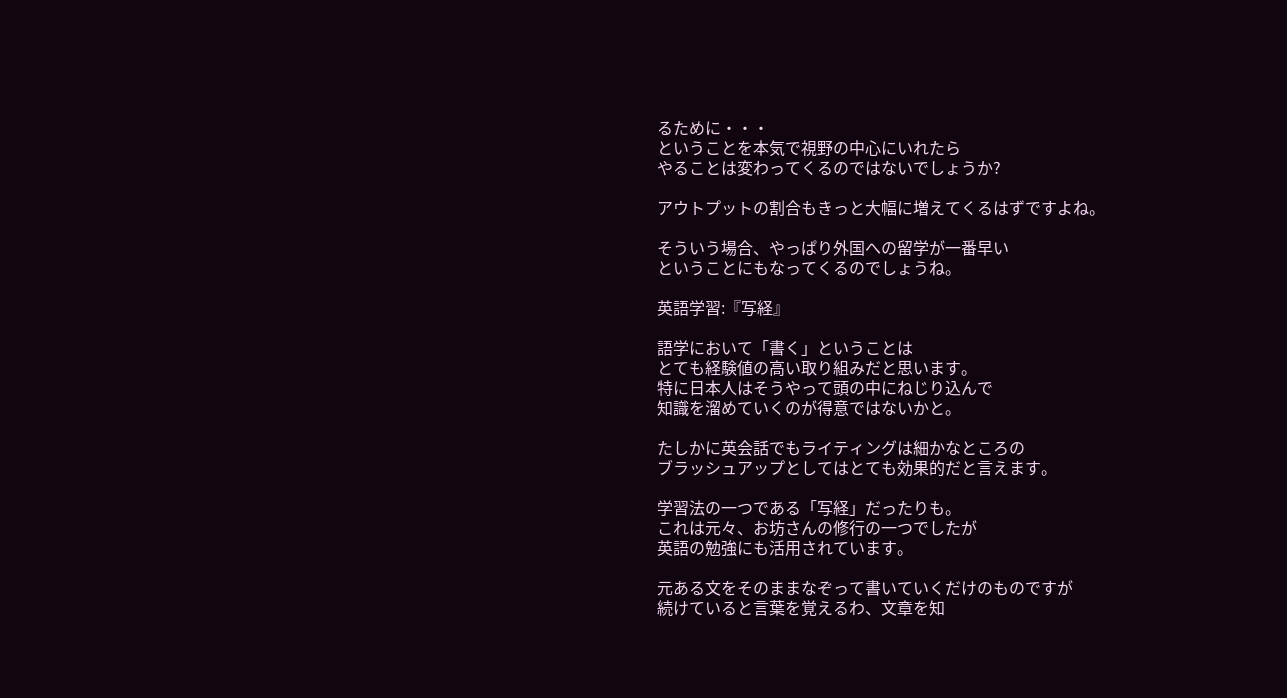るために・・・
ということを本気で視野の中心にいれたら
やることは変わってくるのではないでしょうか?

アウトプットの割合もきっと大幅に増えてくるはずですよね。

そういう場合、やっぱり外国への留学が一番早い
ということにもなってくるのでしょうね。

英語学習:『写経』

語学において「書く」ということは
とても経験値の高い取り組みだと思います。
特に日本人はそうやって頭の中にねじり込んで
知識を溜めていくのが得意ではないかと。

たしかに英会話でもライティングは細かなところの
ブラッシュアップとしてはとても効果的だと言えます。

学習法の一つである「写経」だったりも。
これは元々、お坊さんの修行の一つでしたが
英語の勉強にも活用されています。

元ある文をそのままなぞって書いていくだけのものですが
続けていると言葉を覚えるわ、文章を知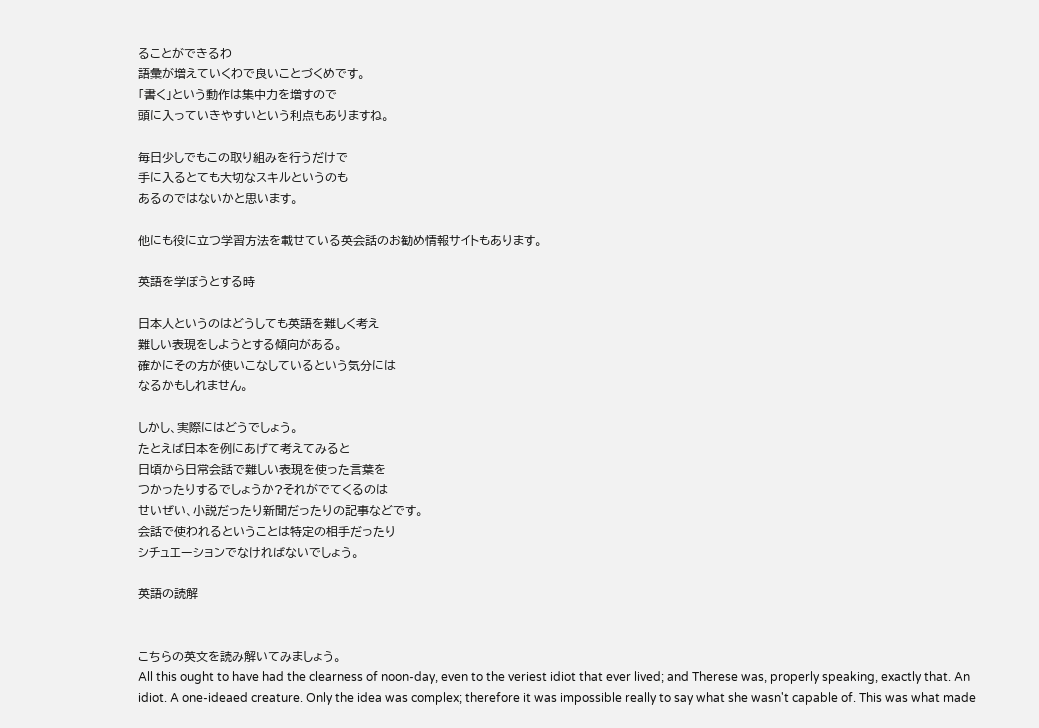ることができるわ
語彙が増えていくわで良いことづくめです。
「書く」という動作は集中力を増すので
頭に入っていきやすいという利点もありますね。

毎日少しでもこの取り組みを行うだけで
手に入るとても大切なスキルというのも
あるのではないかと思います。

他にも役に立つ学習方法を載せている英会話のお勧め情報サイトもあります。

英語を学ぼうとする時

日本人というのはどうしても英語を難しく考え
難しい表現をしようとする傾向がある。
確かにその方が使いこなしているという気分には
なるかもしれません。

しかし、実際にはどうでしょう。
たとえば日本を例にあげて考えてみると
日頃から日常会話で難しい表現を使った言葉を
つかったりするでしょうか?それがでてくるのは
せいぜい、小説だったり新聞だったりの記事などです。
会話で使われるということは特定の相手だったり
シチュエーションでなければないでしょう。

英語の読解


こちらの英文を読み解いてみましょう。
All this ought to have had the clearness of noon-day, even to the veriest idiot that ever lived; and Therese was, properly speaking, exactly that. An idiot. A one-ideaed creature. Only the idea was complex; therefore it was impossible really to say what she wasn't capable of. This was what made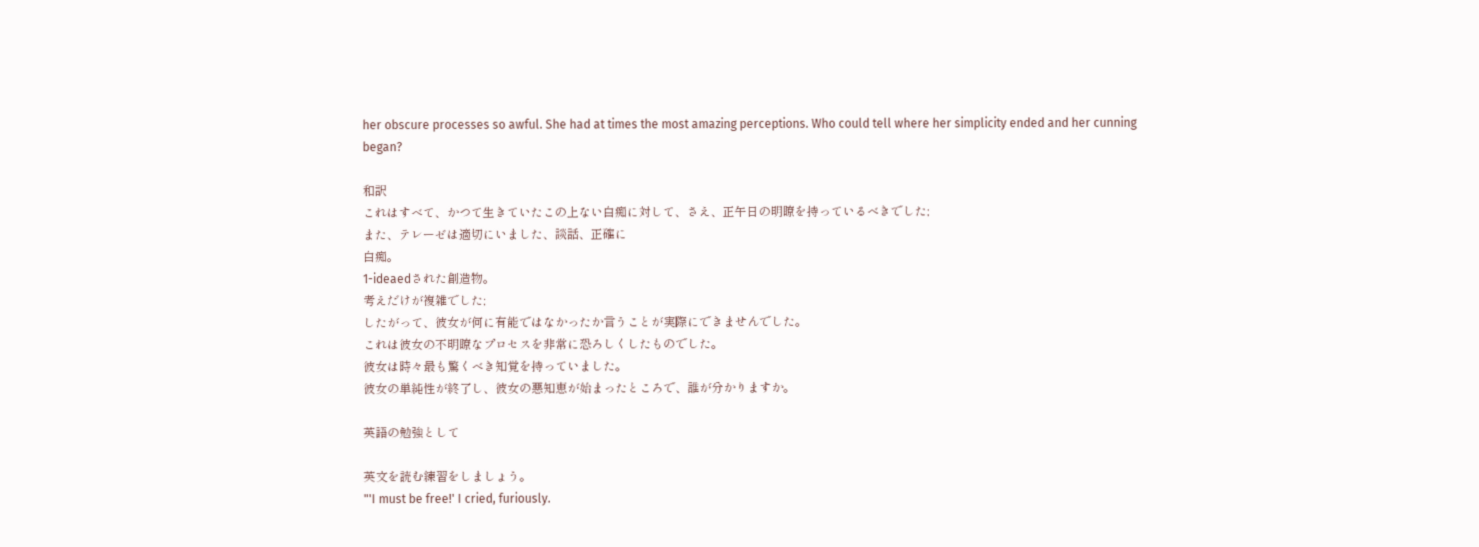her obscure processes so awful. She had at times the most amazing perceptions. Who could tell where her simplicity ended and her cunning began?

和訳
これはすべて、かつて生きていたこの上ない白痴に対して、さえ、正午日の明瞭を持っているべきでした;
また、テレーゼは適切にいました、談話、正確に
白痴。
1-ideaedされた創造物。
考えだけが複雑でした;
したがって、彼女が何に有能ではなかったか言うことが実際にできませんでした。
これは彼女の不明瞭なプロセスを非常に恐ろしくしたものでした。
彼女は時々最も驚くべき知覚を持っていました。
彼女の単純性が終了し、彼女の悪知恵が始まったところで、誰が分かりますか。

英語の勉強として

英文を読む練習をしましょう。
"'I must be free!' I cried, furiously.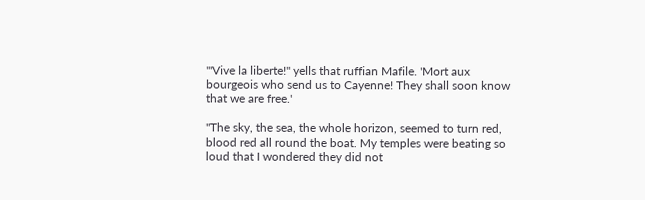"'Vive la liberte!" yells that ruffian Mafile. 'Mort aux bourgeois who send us to Cayenne! They shall soon know that we are free.'

"The sky, the sea, the whole horizon, seemed to turn red, blood red all round the boat. My temples were beating so loud that I wondered they did not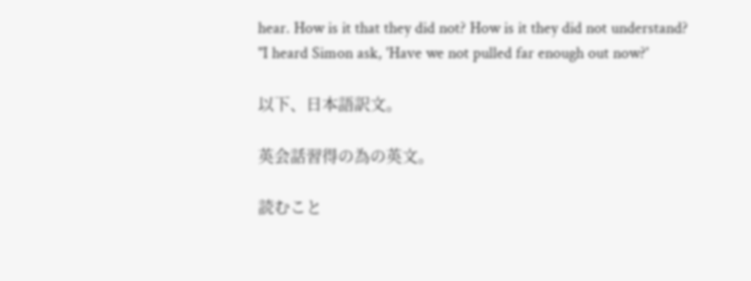hear. How is it that they did not? How is it they did not understand?
"I heard Simon ask, 'Have we not pulled far enough out now?'

以下、日本語訳文。

英会話習得の為の英文。

読むこと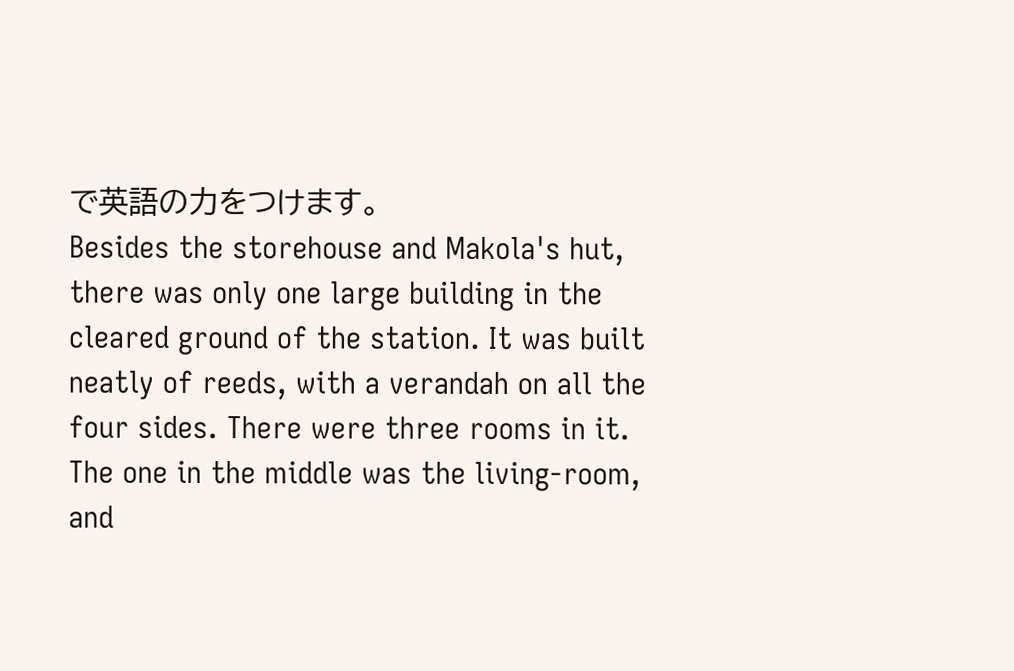で英語の力をつけます。
Besides the storehouse and Makola's hut, there was only one large building in the cleared ground of the station. It was built neatly of reeds, with a verandah on all the four sides. There were three rooms in it. The one in the middle was the living-room, and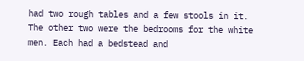had two rough tables and a few stools in it. The other two were the bedrooms for the white men. Each had a bedstead and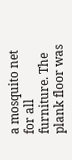a mosquito net for all furniture. The plank floor was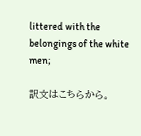littered with the belongings of the white men;

訳文はこちらから。